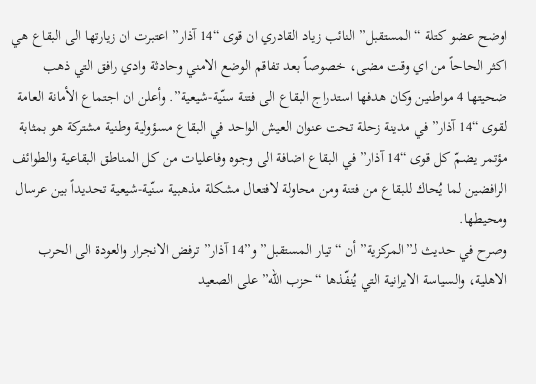اوضح عضو كتلة “المستقبل” النائب زياد القادري ان قوى “14 آذار” اعتبرت ان زيارتها الى البقاع هي اكثر الحاحاً من اي وقت مضى، خصوصاً بعد تفاقم الوضع الامني وحادثة وادي رافق التي ذهب ضحيتها 4 مواطنين وكان هدفها استدراج البقاع الى فتنة سنّية-شيعية”. وأعلن ان اجتماع الأمانة العامة لقوى “14 آذار” في مدينة زحلة تحت عنوان العيش الواحد في البقاع مسؤولية وطنية مشتركة هو بمثابة مؤتمر يضمّ كل قوى “14 آذار” في البقاع اضافة الى وجوه وفاعليات من كل المناطق البقاعية والطوائف الرافضين لما يُحاك للبقاع من فتنة ومن محاولة لافتعال مشكلة مذهبية سنّية-شيعية تحديداً بين عرسال ومحيطها.
وصرح في حديث لـ”المركزية” أن “تيار المستقبل” و”14 آذار” ترفض الانجرار والعودة الى الحرب الاهلية، والسياسة الايرانية التي يُنفّذها “حزب الله” على الصعيد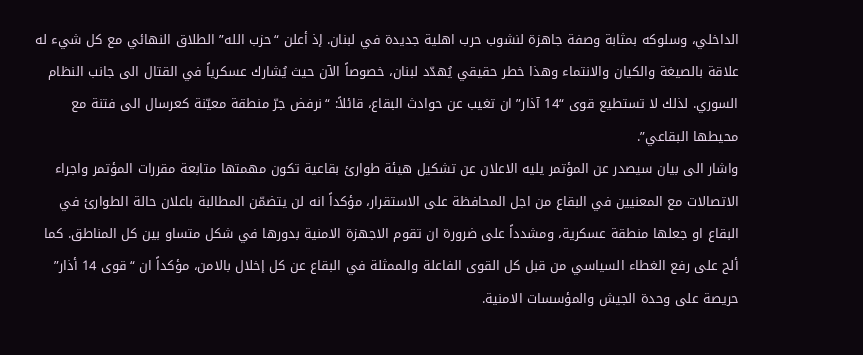الداخلي، وسلوكه بمثابة وصفة جاهزة لنشوب حرب اهلية جديدة في لبنان. إذ أعلن “حزب الله” الطلاق النهائي مع كل شيء له علاقة بالصيغة والكيان والانتماء وهذا خطر حقيقي يُهدّد لبنان، خصوصاً الآن حيث يُشارك عسكرياً في القتال الى جانب النظام السوري. لذلك لا تستطيع قوى “14 آذار” ان تغيب عن حوادث البقاع، قائلاً: “نرفض جرّ منطقة معيّنة كعرسال الى فتنة مع محيطها البقاعي”.
واشار الى بيان سيصدر عن المؤتمر يليه الاعلان عن تشكيل هيئة طوارئ بقاعية تكون مهمتها متابعة مقررات المؤتمر واجراء الاتصالات مع المعنيين في البقاع من اجل المحافظة على الاستقرار، مؤكداً انه لن يتضمّن المطالبة باعلان حالة الطوارئ في البقاع او جعلها منطقة عسكرية، ومشدداً على ضرورة ان تقوم الاجهزة الامنية بدورها في شكل متساو بين كل المناطق. كما ألح على رفع الغطاء السياسي من قبل كل القوى الفاعلة والممثلة في البقاع عن كل إخلال بالامن، مؤكداً ان “قوى 14 أذار” حريصة على وحدة الجيش والمؤسسات الامنية.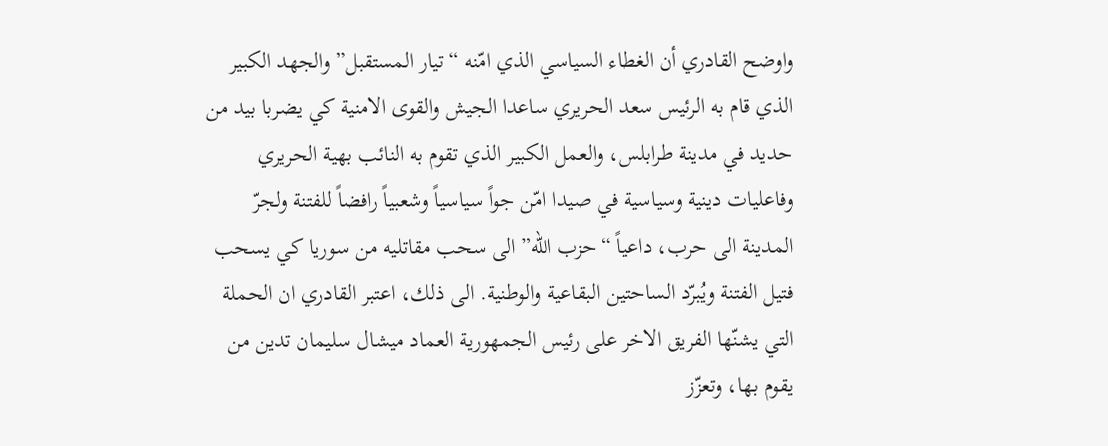واوضح القادري أن الغطاء السياسي الذي امّنه “تيار المستقبل” والجهد الكبير الذي قام به الرئيس سعد الحريري ساعدا الجيش والقوى الامنية كي يضربا بيد من حديد في مدينة طرابلس، والعمل الكبير الذي تقوم به النائب بهية الحريري وفاعليات دينية وسياسية في صيدا امّن جواً سياسياً وشعبياً رافضاً للفتنة ولجرّ المدينة الى حرب، داعياً “حزب الله” الى سحب مقاتليه من سوريا كي يسحب فتيل الفتنة ويُبرّد الساحتين البقاعية والوطنية. الى ذلك، اعتبر القادري ان الحملة التي يشنّها الفريق الاخر على رئيس الجمهورية العماد ميشال سليمان تدين من يقوم بها، وتعزّز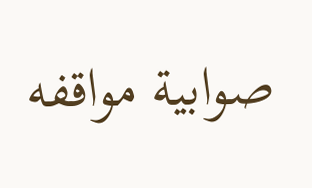صوابية مواقفه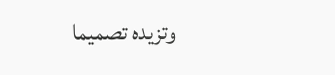وتزيده تصميما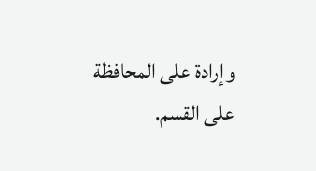وإرادة على المحافظة على القسم.